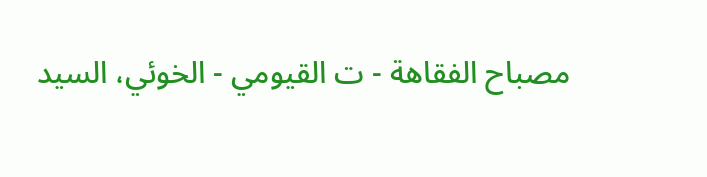مصباح الفقاهة - ت القيومي - الخوئي، السيد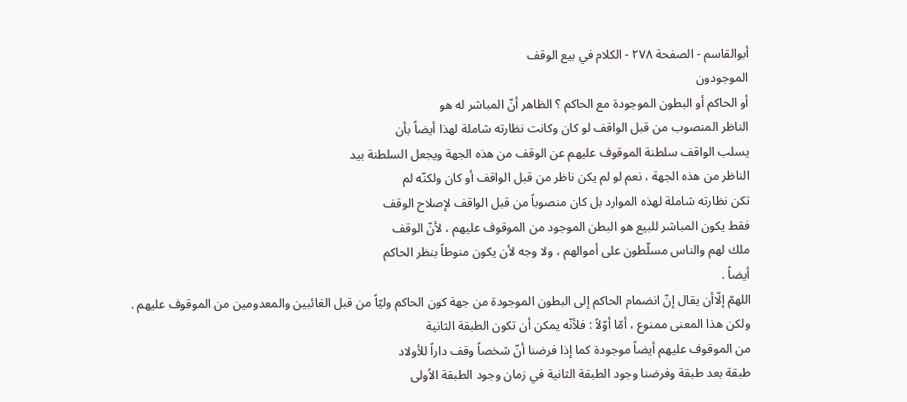أبوالقاسم - الصفحة ٢٧٨ - الكلام في بيع الوقف
الموجودون
أو الحاكم أو البطون الموجودة مع الحاكم ؟ الظاهر أنّ المباشر له هو
الناظر المنصوب من قبل الواقف لو كان وكانت نظارته شاملة لهذا أيضاً بأن
يسلب الواقف سلطنة الموقوف عليهم عن الوقف من هذه الجهة ويجعل السلطنة بيد
الناظر من هذه الجهة ، نعم لو لم يكن ناظر من قبل الواقف أو كان ولكنّه لم
تكن نظارته شاملة لهذه الموارد بل كان منصوباً من قبل الواقف لإصلاح الوقف
فقط يكون المباشر للبيع هو البطن الموجود من الموقوف عليهم ، لأنّ الوقف
ملك لهم والناس مسلّطون على أموالهم ، ولا وجه لأن يكون منوطاً بنظر الحاكم
أيضاً .
اللهمّ إلّاأن يقال إنّ انضمام الحاكم إلى البطون الموجودة من جهة كون الحاكم وليّاً من قبل الغائبين والمعدومين من الموقوف عليهم .
ولكن هذا المعنى ممنوع ، أمّا أوّلاً : فلأنّه يمكن أن تكون الطبقة الثانية
من الموقوف عليهم أيضاً موجودة كما إذا فرضنا أنّ شخصاً وقف داراً للأولاد
طبقة بعد طبقة وفرضنا وجود الطبقة الثانية في زمان وجود الطبقة الاُولى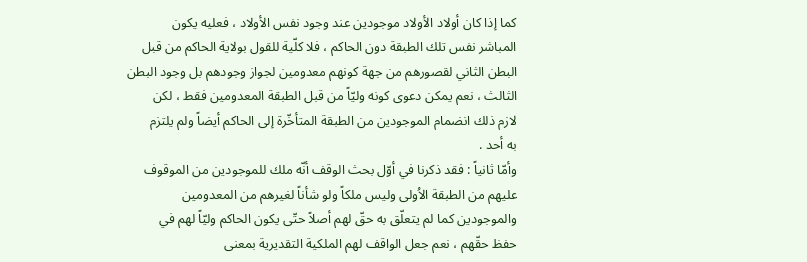كما إذا كان أولاد الأولاد موجودين عند وجود نفس الأولاد ، فعليه يكون
المباشر نفس تلك الطبقة دون الحاكم ، فلا كلّية للقول بولاية الحاكم من قبل
البطن الثاني لقصورهم من جهة كونهم معدومين لجواز وجودهم بل وجود البطن
الثالث ، نعم يمكن دعوى كونه وليّاً من قبل الطبقة المعدومين فقط ، لكن
لازم ذلك انضمام الموجودين من الطبقة المتأخّرة إلى الحاكم أيضاً ولم يلتزم
به أحد .
وأمّا ثانياً : فقد ذكرنا في أوّل بحث الوقف أنّه ملك للموجودين من الموقوف
عليهم من الطبقة الاُولى وليس ملكاً ولو شأناً لغيرهم من المعدومين
والموجودين كما لم يتعلّق به حقّ لهم أصلاً حتّى يكون الحاكم وليّاً لهم في
حفظ حقّهم ، نعم جعل الواقف لهم الملكية التقديرية بمعنى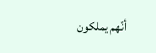أنّهم يملكون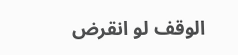الوقف لو انقرض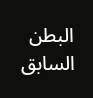البطن السابق